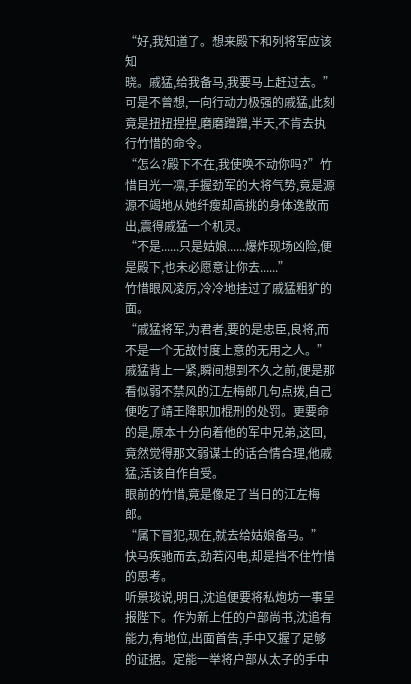“好,我知道了。想来殿下和列将军应该知
晓。戚猛,给我备马,我要马上赶过去。”
可是不曾想,一向行动力极强的戚猛,此刻竟是扭扭捏捏,磨磨蹭蹭,半天,不肯去执行竹惜的命令。
“怎么?殿下不在,我使唤不动你吗?”竹惜目光一凛,手握劲军的大将气势,竟是源源不竭地从她纤瘦却高挑的身体逸散而出,震得戚猛一个机灵。
“不是......只是姑娘......爆炸现场凶险,便是殿下,也未必愿意让你去......”
竹惜眼风凌厉,冷冷地挂过了戚猛粗犷的面。
“戚猛将军,为君者,要的是忠臣,良将,而不是一个无故忖度上意的无用之人。”
戚猛背上一紧,瞬间想到不久之前,便是那看似弱不禁风的江左梅郎几句点拨,自己便吃了靖王降职加棍刑的处罚。更要命的是,原本十分向着他的军中兄弟,这回,竟然觉得那文弱谋士的话合情合理,他戚猛,活该自作自受。
眼前的竹惜,竟是像足了当日的江左梅郎。
“属下冒犯,现在,就去给姑娘备马。”
快马疾驰而去,劲若闪电,却是挡不住竹惜的思考。
听景琰说,明日,沈追便要将私炮坊一事呈报陛下。作为新上任的户部尚书,沈追有能力,有地位,出面首告,手中又握了足够的证据。定能一举将户部从太子的手中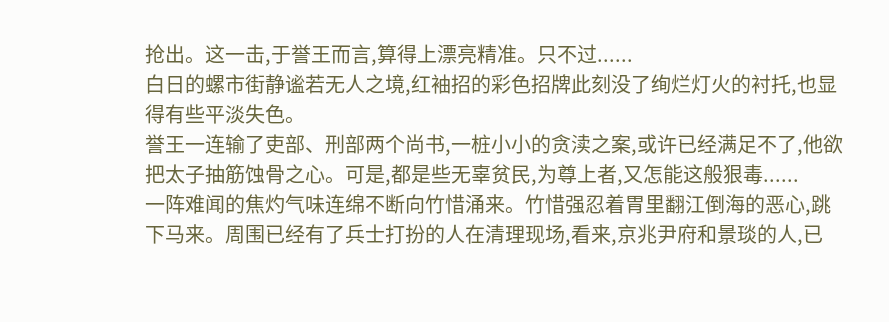抢出。这一击,于誉王而言,算得上漂亮精准。只不过......
白日的螺市街静谧若无人之境,红袖招的彩色招牌此刻没了绚烂灯火的衬托,也显得有些平淡失色。
誉王一连输了吏部、刑部两个尚书,一桩小小的贪渎之案,或许已经满足不了,他欲把太子抽筋蚀骨之心。可是,都是些无辜贫民,为尊上者,又怎能这般狠毒......
一阵难闻的焦灼气味连绵不断向竹惜涌来。竹惜强忍着胃里翻江倒海的恶心,跳下马来。周围已经有了兵士打扮的人在清理现场,看来,京兆尹府和景琰的人,已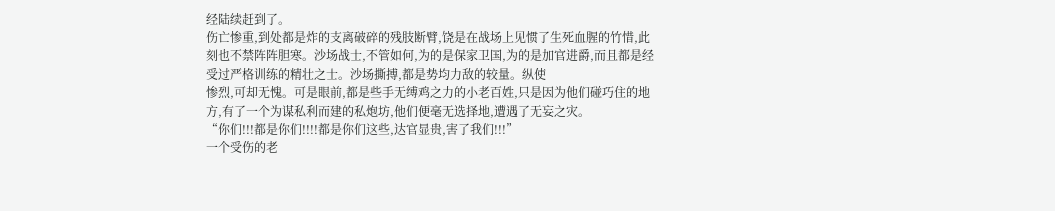经陆续赶到了。
伤亡惨重,到处都是炸的支离破碎的残肢断臂,饶是在战场上见惯了生死血腥的竹惜,此刻也不禁阵阵胆寒。沙场战士,不管如何,为的是保家卫国,为的是加官进爵,而且都是经受过严格训练的精壮之士。沙场撕搏,都是势均力敌的较量。纵使
惨烈,可却无愧。可是眼前,都是些手无缚鸡之力的小老百姓,只是因为他们碰巧住的地方,有了一个为谋私利而建的私炮坊,他们便毫无选择地,遭遇了无妄之灾。
“你们!!!都是你们!!!!都是你们这些,达官显贵,害了我们!!!”
一个受伤的老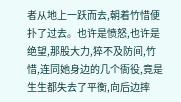者从地上一跃而去,朝着竹惜便扑了过去。也许是愤怒,也许是绝望,那股大力,猝不及防间,竹惜,连同她身边的几个衙役,竟是生生都失去了平衡,向后边摔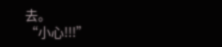去。
“小心!!!”